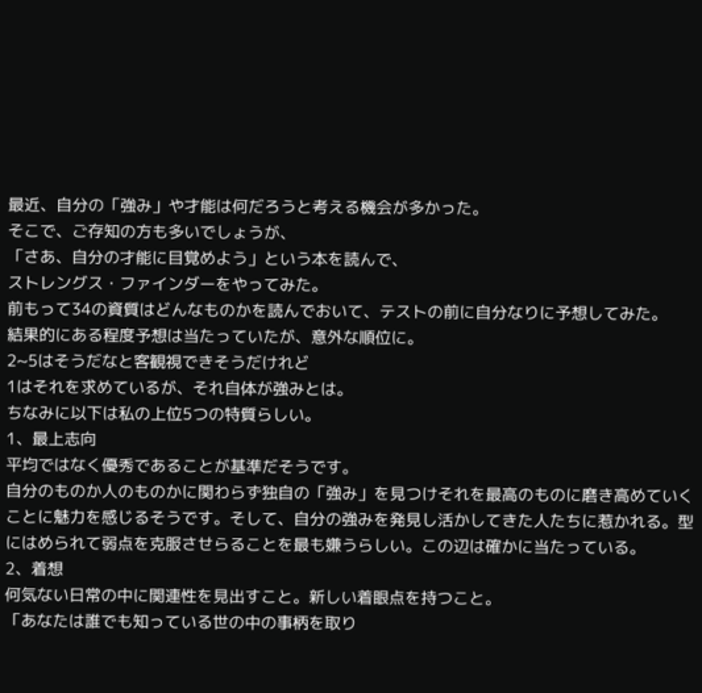最近、自分の「強み」や才能は何だろうと考える機会が多かった。
そこで、ご存知の方も多いでしょうが、
「さあ、自分の才能に目覚めよう」という本を読んで、
ストレングス・ファインダーをやってみた。
前もって34の資質はどんなものかを読んでおいて、テストの前に自分なりに予想してみた。
結果的にある程度予想は当たっていたが、意外な順位に。
2~5はそうだなと客観視できそうだけれど
1はそれを求めているが、それ自体が強みとは。
ちなみに以下は私の上位5つの特質らしい。
1、最上志向
平均ではなく優秀であることが基準だそうです。
自分のものか人のものかに関わらず独自の「強み」を見つけそれを最高のものに磨き高めていくことに魅力を感じるそうです。そして、自分の強みを発見し活かしてきた人たちに惹かれる。型にはめられて弱点を克服させらることを最も嫌うらしい。この辺は確かに当たっている。
2、着想
何気ない日常の中に関連性を見出すこと。新しい着眼点を持つこと。
「あなたは誰でも知っている世の中の事柄を取り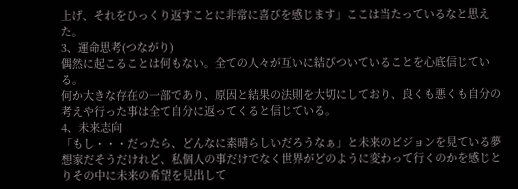上げ、それをひっくり返すことに非常に喜びを感じます」ここは当たっているなと思えた。
3、運命思考(つながり)
偶然に起こることは何もない。全ての人々が互いに結びついていることを心底信じている。
何か大きな存在の一部であり、原因と結果の法則を大切にしており、良くも悪くも自分の考えや行った事は全て自分に返ってくると信じている。
4、未来志向
「もし・・・だったら、どんなに素晴らしいだろうなぁ」と未来のビジョンを見ている夢想家だそうだけれど、私個人の事だけでなく世界がどのように変わって行くのかを感じとりその中に未来の希望を見出して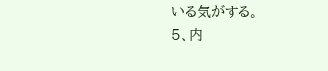いる気がする。
5、内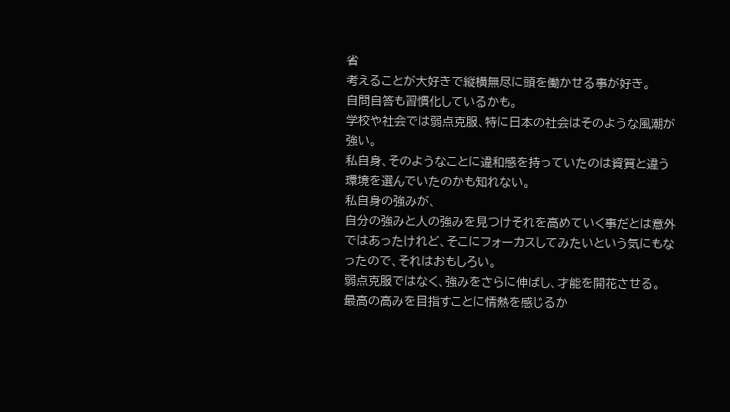省
考えることが大好きで縦横無尽に頭を働かせる事が好き。
自問自答も習慣化しているかも。
学校や社会では弱点克服、特に日本の社会はそのような風潮が強い。
私自身、そのようなことに違和感を持っていたのは資質と違う環境を選んでいたのかも知れない。
私自身の強みが、
自分の強みと人の強みを見つけそれを高めていく事だとは意外ではあったけれど、そこにフォーカスしてみたいという気にもなったので、それはおもしろい。
弱点克服ではなく、強みをさらに伸ばし、才能を開花させる。
最高の高みを目指すことに情熱を感じるか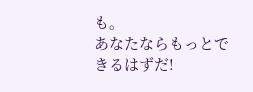も。
あなたならもっとできるはずだ!